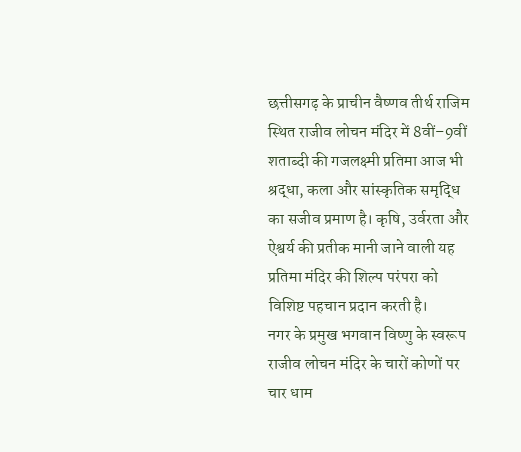छत्तीसगढ़ के प्राचीन वैष्णव तीर्थ राजिम स्थित राजीव लोचन मंदिर में 8वीं–9वीं शताब्दी की गजलक्ष्मी प्रतिमा आज भी श्रद्धा, कला और सांस्कृतिक समृद्धि का सजीव प्रमाण है। कृषि, उर्वरता और ऐश्वर्य की प्रतीक मानी जाने वाली यह प्रतिमा मंदिर की शिल्प परंपरा को विशिष्ट पहचान प्रदान करती है।
नगर के प्रमुख भगवान विष्णु के स्वरूप राजीव लोचन मंदिर के चारों कोणों पर चार धाम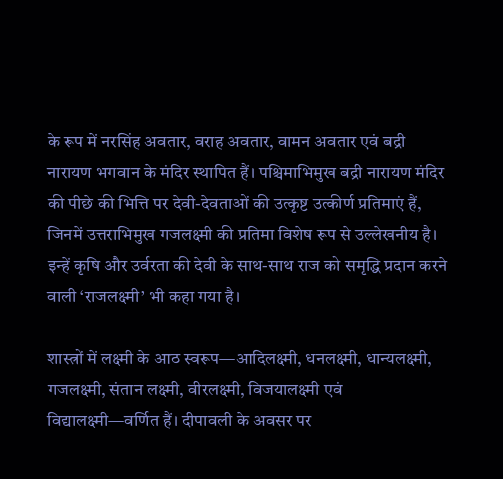के रूप में नरसिंह अवतार, वराह अवतार, वामन अवतार एवं बद्री नारायण भगवान के मंदिर स्थापित हैं। पश्चिमाभिमुख बद्री नारायण मंदिर की पीछे की भित्ति पर देवी-देवताओं की उत्कृष्ट उत्कीर्ण प्रतिमाएं हैं, जिनमें उत्तराभिमुख गजलक्ष्मी की प्रतिमा विशेष रूप से उल्लेखनीय है। इन्हें कृषि और उर्वरता की देवी के साथ-साथ राज को समृद्धि प्रदान करने वाली ‘राजलक्ष्मी’ भी कहा गया है।

शास्त्रों में लक्ष्मी के आठ स्वरूप—आदिलक्ष्मी, धनलक्ष्मी, धान्यलक्ष्मी, गजलक्ष्मी, संतान लक्ष्मी, वीरलक्ष्मी, विजयालक्ष्मी एवं विद्यालक्ष्मी—वर्णित हैं। दीपावली के अवसर पर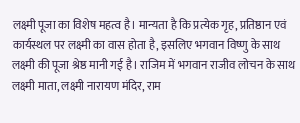लक्ष्मी पूजा का विशेष महत्व है। मान्यता है कि प्रत्येक गृह, प्रतिष्ठान एवं कार्यस्थल पर लक्ष्मी का वास होता है, इसलिए भगवान विष्णु के साथ लक्ष्मी की पूजा श्रेष्ठ मानी गई है। राजिम में भगवान राजीव लोचन के साथ लक्ष्मी माता, लक्ष्मी नारायण मंदिर, राम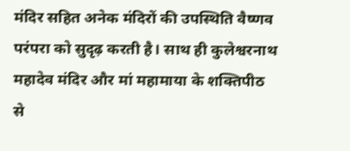मंदिर सहित अनेक मंदिरों की उपस्थिति वैष्णव परंपरा को सुदृढ़ करती है। साथ ही कुलेश्वरनाथ महादेव मंदिर और मां महामाया के शक्तिपीठ से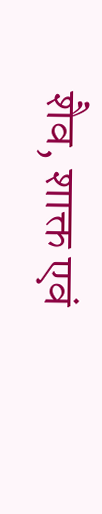शैव, शाक्त एवं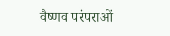वैष्णव परंपराओं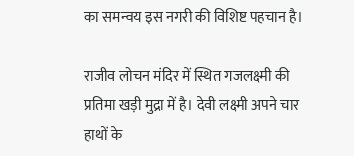का समन्वय इस नगरी की विशिष्ट पहचान है।

राजीव लोचन मंदिर में स्थित गजलक्ष्मी की प्रतिमा खड़ी मुद्रा में है। देवी लक्ष्मी अपने चार हाथों के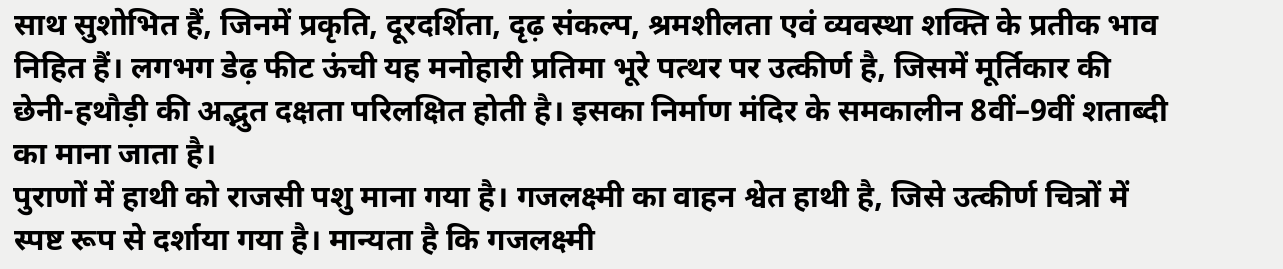साथ सुशोभित हैं, जिनमें प्रकृति, दूरदर्शिता, दृढ़ संकल्प, श्रमशीलता एवं व्यवस्था शक्ति के प्रतीक भाव निहित हैं। लगभग डेढ़ फीट ऊंची यह मनोहारी प्रतिमा भूरे पत्थर पर उत्कीर्ण है, जिसमें मूर्तिकार की छेनी-हथौड़ी की अद्भुत दक्षता परिलक्षित होती है। इसका निर्माण मंदिर के समकालीन 8वीं–9वीं शताब्दी का माना जाता है।
पुराणों में हाथी को राजसी पशु माना गया है। गजलक्ष्मी का वाहन श्वेत हाथी है, जिसे उत्कीर्ण चित्रों में स्पष्ट रूप से दर्शाया गया है। मान्यता है कि गजलक्ष्मी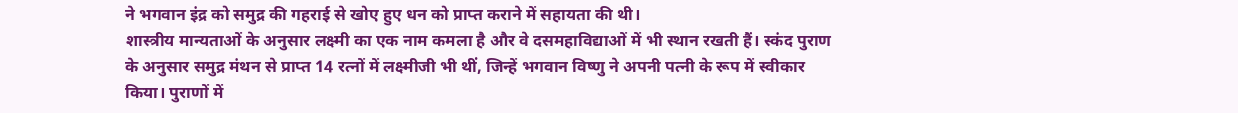ने भगवान इंद्र को समुद्र की गहराई से खोए हुए धन को प्राप्त कराने में सहायता की थी।
शास्त्रीय मान्यताओं के अनुसार लक्ष्मी का एक नाम कमला है और वे दसमहाविद्याओं में भी स्थान रखती हैं। स्कंद पुराण के अनुसार समुद्र मंथन से प्राप्त 14 रत्नों में लक्ष्मीजी भी थीं, जिन्हें भगवान विष्णु ने अपनी पत्नी के रूप में स्वीकार किया। पुराणों में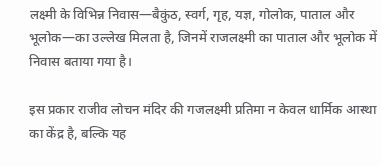लक्ष्मी के विभिन्न निवास—बैकुंठ, स्वर्ग, गृह, यज्ञ, गोलोक, पाताल और भूलोक—का उल्लेख मिलता है, जिनमें राजलक्ष्मी का पाताल और भूलोक में निवास बताया गया है।

इस प्रकार राजीव लोचन मंदिर की गजलक्ष्मी प्रतिमा न केवल धार्मिक आस्था का केंद्र है, बल्कि यह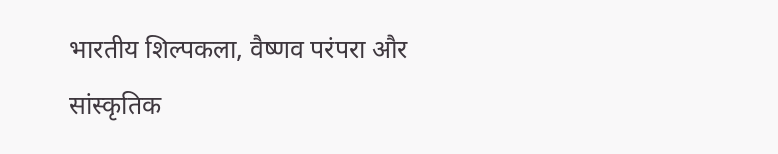भारतीय शिल्पकला, वैष्णव परंपरा और सांस्कृतिक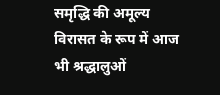समृद्धि की अमूल्य विरासत के रूप में आज भी श्रद्धालुओं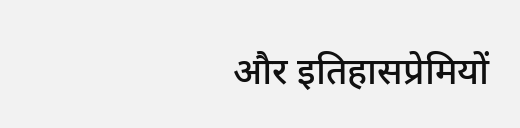और इतिहासप्रेमियों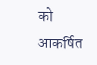को आकर्षित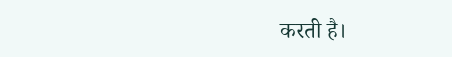करती है।